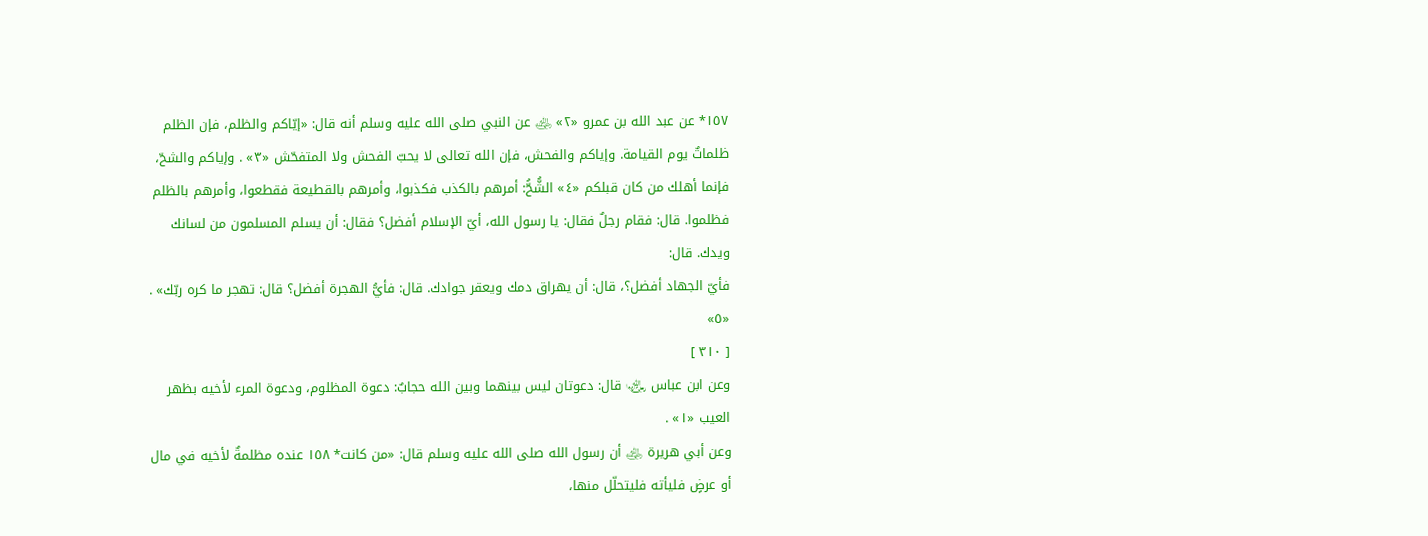١٥٧* عن عبد الله بن عمرو «٢» ﵁ عن النبي صلى الله عليه وسلم أنه قال: «إيّاكم والظلم، فإن الظلم ظلماتٌ يوم القيامة. وإياكم والفحش، فإن الله تعالى لا يحبّ الفحش ولا المتفحّش «٣» . وإياكم والشحّ، فإنما أهلك من كان قبلكم «٤» الشُّحُّ: أمرهم بالكذب فكذبوا، وأمرهم بالقطيعة فقطعوا، وأمرهم بالظلم فظلموا. قال: فقام رجلٌ فقال: يا رسول الله، أيّ الإسلام أفضل؟ فقال: أن يسلم المسلمون من لسانك ويدك. قال:
فأيّ الجهاد أفضل؟، قال: أن يهراق دمك ويعقر جوادك. قال: فأيُّ الهجرة أفضل؟ قال: تهجر ما كره ربّك» . «٥»
[ ٣١٠ ]
وعن ابن عباس ﵄ قال: دعوتان ليس بينهما وبين الله حجابٌ: دعوة المظلوم، ودعوة المرء لأخيه بظهر العيب «١» .
وعن أبي هريرة ﵁ أن رسول الله صلى الله عليه وسلم قال: «من كانت* ١٥٨ عنده مظلمةٌ لأخيه في مال أو عرضٍ فليأته فليتحلّل منها،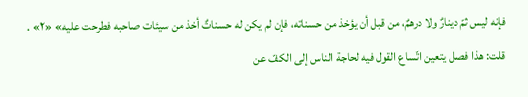فإنه ليس ثمّ دينارٌ ولا درهمٌ، من قبل أن يؤخذ من حسناته، فإن لم يكن له حسناتٌ أخذ من سيئات صاحبه فطرحت عليه» «٢» .
قلت: هذا فصل يتعين اتّساع القول فيه لحاجة الناس إلى الكفّ عن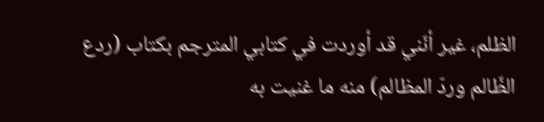الظلم، غير أنّني قد أوردت في كتابي المترجم بكتاب (ردع الظّالم وردّ المظالم) منه ما غنيت به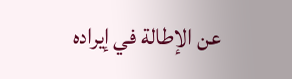عن الإطالة في إيراده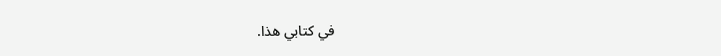في كتابي هذا.